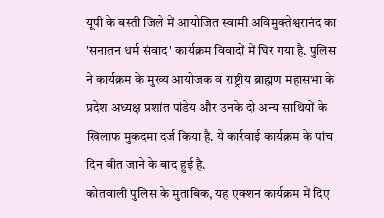यूपी के बस्ती जिले में आयोजित स्वामी अविमुक्तेश्वरानंद का 'सनातन धर्म संवाद' कार्यक्रम विवादों में घिर गया है. पुलिस ने कार्यक्रम के मुख्य आयोजक व राष्ट्रीय ब्राह्मण महासभा के प्रदेश अध्यक्ष प्रशांत पांडेय और उनके दो अन्य साथियों के खिलाफ मुकदमा दर्ज किया है. ये कार्रवाई कार्यक्रम के पांच दिन बीत जाने के बाद हुई है.
कोतवाली पुलिस के मुताबिक, यह एक्शन कार्यक्रम में दिए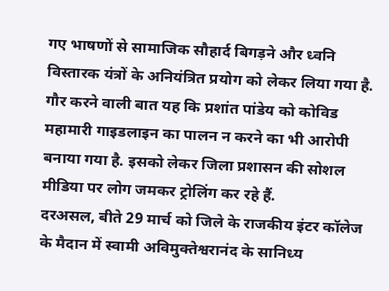गए भाषणों से सामाजिक सौहार्द बिगड़ने और ध्वनि विस्तारक यंत्रों के अनियंत्रित प्रयोग को लेकर लिया गया है. गौर करने वाली बात यह कि प्रशांत पांडेय को कोविड महामारी गाइडलाइन का पालन न करने का भी आरोपी बनाया गया है. इसको लेकर जिला प्रशासन की सोशल मीडिया पर लोग जमकर ट्रोलिंग कर रहे हैं.
दरअसल, बीते 29 मार्च को जिले के राजकीय इंटर कॉलेज के मैदान में स्वामी अविमुक्तेश्वरानंद के सानिध्य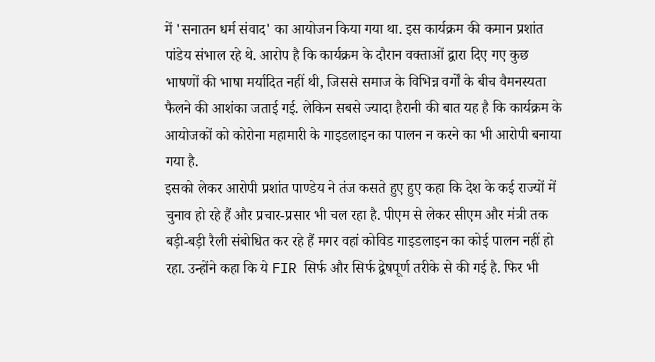में 'सनातन धर्म संवाद' का आयोजन किया गया था. इस कार्यक्रम की कमान प्रशांत पांडेय संभाल रहे थे. आरोप है कि कार्यक्रम के दौरान वक्ताओं द्वारा दिए गए कुछ भाषणों की भाषा मर्यादित नहीं थी, जिससे समाज के विभिन्न वर्गों के बीच वैमनस्यता फैलने की आशंका जताई गई. लेकिन सबसे ज्यादा हैरानी की बात यह है कि कार्यक्रम के आयोजकों को कोरोना महामारी के गाइडलाइन का पालन न करने का भी आरोपी बनाया गया है.
इसको लेकर आरोपी प्रशांत पाण्डेय ने तंज कसते हुए हुए कहा कि देश के कई राज्यों में चुनाव हो रहे हैं और प्रचार-प्रसार भी चल रहा है. पीएम से लेकर सीएम और मंत्री तक बड़ी-बड़ी रैली संबोधित कर रहे हैं मगर वहां कोविड गाइडलाइन का कोई पालन नहीं हो रहा. उन्होंने कहा कि ये FIR सिर्फ और सिर्फ द्वेषपूर्ण तरीके से की गई है. फिर भी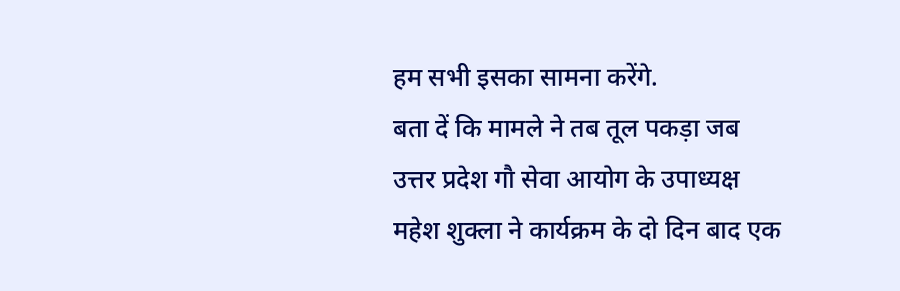हम सभी इसका सामना करेंगे.
बता दें कि मामले ने तब तूल पकड़ा जब उत्तर प्रदेश गौ सेवा आयोग के उपाध्यक्ष महेश शुक्ला ने कार्यक्रम के दो दिन बाद एक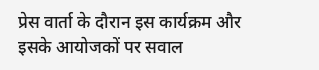प्रेस वार्ता के दौरान इस कार्यक्रम और इसके आयोजकों पर सवाल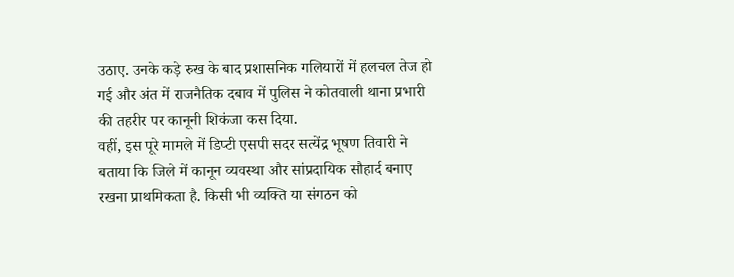उठाए. उनके कड़े रुख के बाद प्रशासनिक गलियारों में हलचल तेज हो गई और अंत में राजनैतिक दबाव में पुलिस ने कोतवाली थाना प्रभारी की तहरीर पर कानूनी शिकंजा कस दिया.
वहीं, इस पूरे मामले में डिप्टी एसपी सदर सत्येंद्र भूषण तिवारी ने बताया कि जिले में कानून व्यवस्था और सांप्रदायिक सौहार्द बनाए रखना प्राथमिकता है. किसी भी व्यक्ति या संगठन को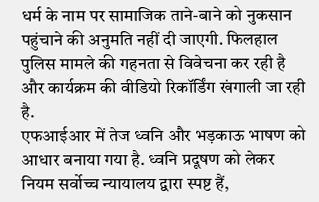धर्म के नाम पर सामाजिक ताने-बाने को नुकसान पहुंचाने की अनुमति नहीं दी जाएगी. फिलहाल पुलिस मामले की गहनता से विवेचना कर रही है और कार्यक्रम की वीडियो रिकॉर्डिंग खंगाली जा रही है.
एफआईआर में तेज ध्वनि और भड़काऊ भाषण को आधार बनाया गया है. ध्वनि प्रदूषण को लेकर नियम सर्वोच्च न्यायालय द्वारा स्पष्ट हैं,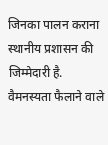जिनका पालन कराना स्थानीय प्रशासन की जिम्मेदारी है. वैमनस्यता फैलाने वाले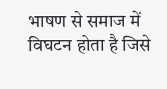भाषण से समाज में विघटन होता है जिसे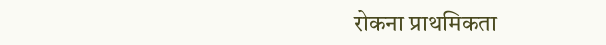रोकना प्राथमिकता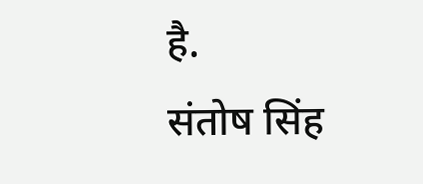है.
संतोष सिंह